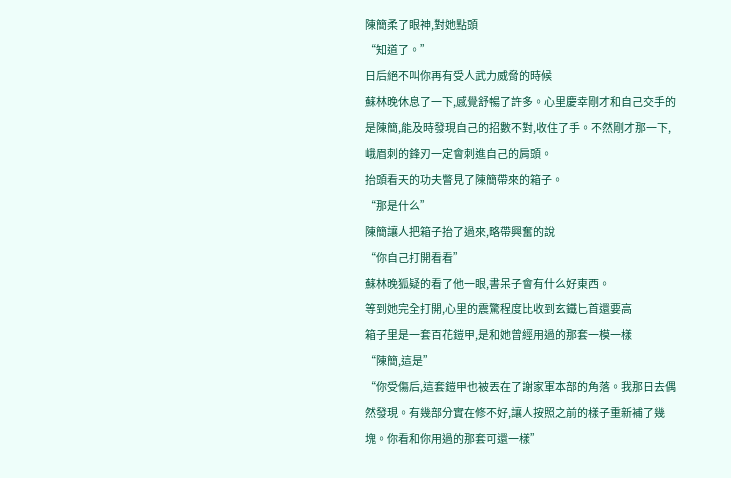陳簡柔了眼神,對她點頭
“知道了。”
日后絕不叫你再有受人武力威脅的時候
蘇林晚休息了一下,感覺舒暢了許多。心里慶幸剛才和自己交手的是陳簡,能及時發現自己的招數不對,收住了手。不然剛才那一下,峨眉刺的鋒刃一定會刺進自己的肩頭。
抬頭看天的功夫瞥見了陳簡帶來的箱子。
“那是什么”
陳簡讓人把箱子抬了過來,略帶興奮的說
“你自己打開看看”
蘇林晚狐疑的看了他一眼,書呆子會有什么好東西。
等到她完全打開,心里的震驚程度比收到玄鐵匕首還要高
箱子里是一套百花鎧甲,是和她曾經用過的那套一模一樣
“陳簡,這是”
“你受傷后,這套鎧甲也被丟在了謝家軍本部的角落。我那日去偶然發現。有幾部分實在修不好,讓人按照之前的樣子重新補了幾塊。你看和你用過的那套可還一樣”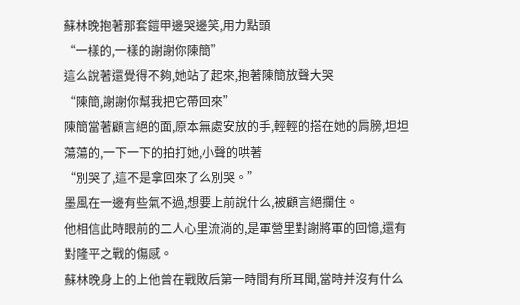蘇林晚抱著那套鎧甲邊哭邊笑,用力點頭
“一樣的,一樣的謝謝你陳簡”
這么說著還覺得不夠,她站了起來,抱著陳簡放聲大哭
“陳簡,謝謝你幫我把它帶回來”
陳簡當著顧言絕的面,原本無處安放的手,輕輕的搭在她的肩膀,坦坦蕩蕩的,一下一下的拍打她,小聲的哄著
“別哭了,這不是拿回來了么別哭。”
墨風在一邊有些氣不過,想要上前說什么,被顧言絕攔住。
他相信此時眼前的二人心里流淌的,是軍營里對謝將軍的回憶,還有對隆平之戰的傷感。
蘇林晚身上的上他曾在戰敗后第一時間有所耳聞,當時并沒有什么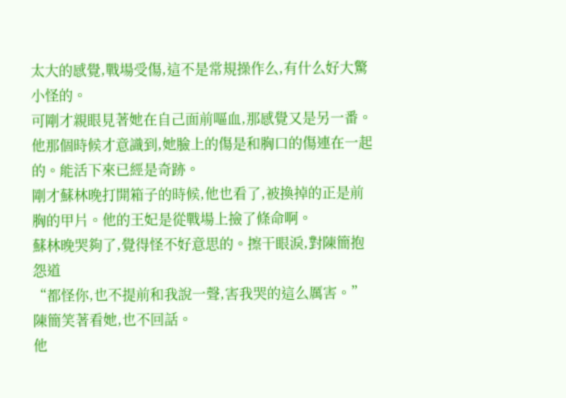太大的感覺,戰場受傷,這不是常規操作么,有什么好大驚小怪的。
可剛才親眼見著她在自己面前嘔血,那感覺又是另一番。
他那個時候才意識到,她臉上的傷是和胸口的傷連在一起的。能活下來已經是奇跡。
剛才蘇林晚打開箱子的時候,他也看了,被換掉的正是前胸的甲片。他的王妃是從戰場上撿了條命啊。
蘇林晚哭夠了,覺得怪不好意思的。擦干眼淚,對陳簡抱怨道
“都怪你,也不提前和我說一聲,害我哭的這么厲害。”
陳簡笑著看她,也不回話。
他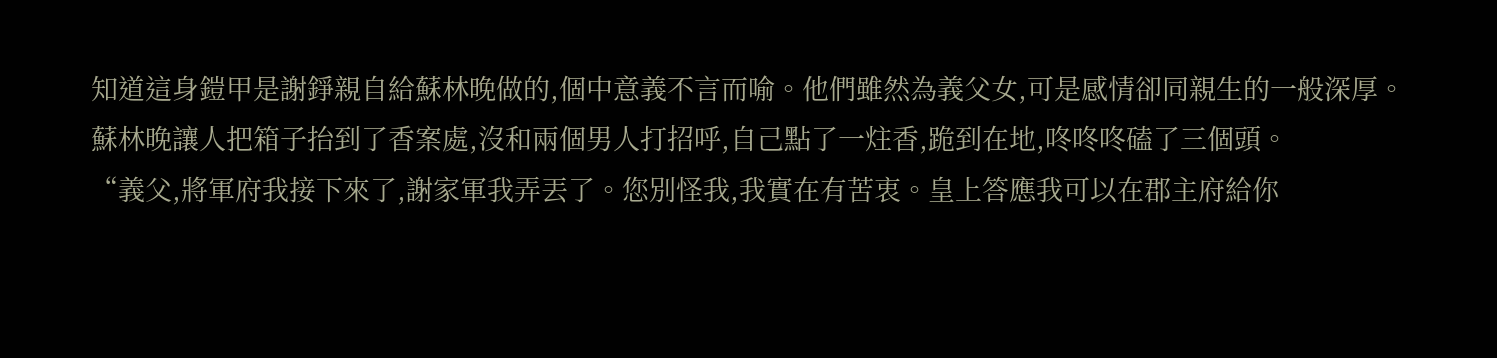知道這身鎧甲是謝錚親自給蘇林晚做的,個中意義不言而喻。他們雖然為義父女,可是感情卻同親生的一般深厚。
蘇林晚讓人把箱子抬到了香案處,沒和兩個男人打招呼,自己點了一炷香,跪到在地,咚咚咚磕了三個頭。
“義父,將軍府我接下來了,謝家軍我弄丟了。您別怪我,我實在有苦衷。皇上答應我可以在郡主府給你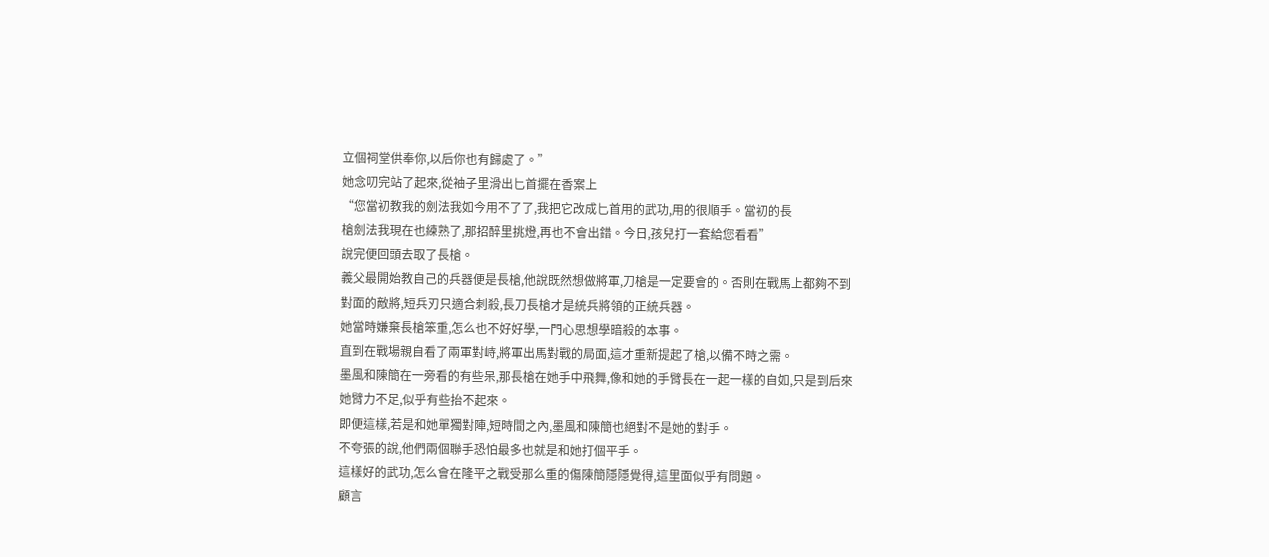立個祠堂供奉你,以后你也有歸處了。”
她念叨完站了起來,從袖子里滑出匕首擺在香案上
“您當初教我的劍法我如今用不了了,我把它改成匕首用的武功,用的很順手。當初的長
槍劍法我現在也練熟了,那招醉里挑燈,再也不會出錯。今日,孩兒打一套給您看看”
說完便回頭去取了長槍。
義父最開始教自己的兵器便是長槍,他說既然想做將軍,刀槍是一定要會的。否則在戰馬上都夠不到對面的敵將,短兵刃只適合刺殺,長刀長槍才是統兵將領的正統兵器。
她當時嫌棄長槍笨重,怎么也不好好學,一門心思想學暗殺的本事。
直到在戰場親自看了兩軍對峙,將軍出馬對戰的局面,這才重新提起了槍,以備不時之需。
墨風和陳簡在一旁看的有些呆,那長槍在她手中飛舞,像和她的手臂長在一起一樣的自如,只是到后來她臂力不足,似乎有些抬不起來。
即便這樣,若是和她單獨對陣,短時間之內,墨風和陳簡也絕對不是她的對手。
不夸張的說,他們兩個聯手恐怕最多也就是和她打個平手。
這樣好的武功,怎么會在隆平之戰受那么重的傷陳簡隱隱覺得,這里面似乎有問題。
顧言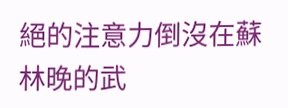絕的注意力倒沒在蘇林晚的武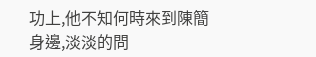功上,他不知何時來到陳簡身邊,淡淡的問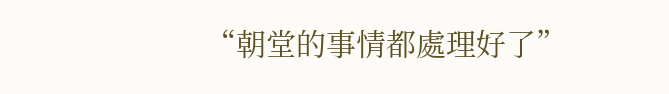“朝堂的事情都處理好了”